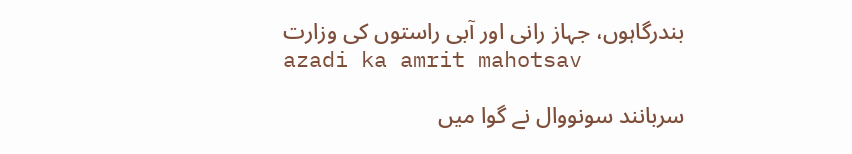بندرگاہوں، جہاز رانی اور آبی راستوں کی وزارت
azadi ka amrit mahotsav

سربانند سونووال نے گوا میں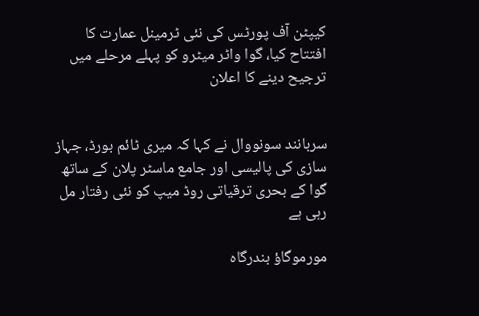کیپٹن آف پورٹس کی نئی ٹرمینل عمارت کا افتتاح کیا، گوا واٹر میٹرو کو پہلے مرحلے میں ترجیح دینے کا اعلان


سربانند سونووال نے کہا کہ میری ٹائم بورڈ، جہاز سازی کی پالیسی اور جامع ماسٹر پلان کے ساتھ گوا کے بحری ترقیاتی روڈ میپ کو نئی رفتار مل رہی ہے

مورموگاؤ بندرگاہ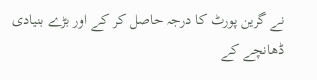نے گرین پورٹ کا درجہ حاصل کر کے اور بڑے بنیادی ڈھانچے کے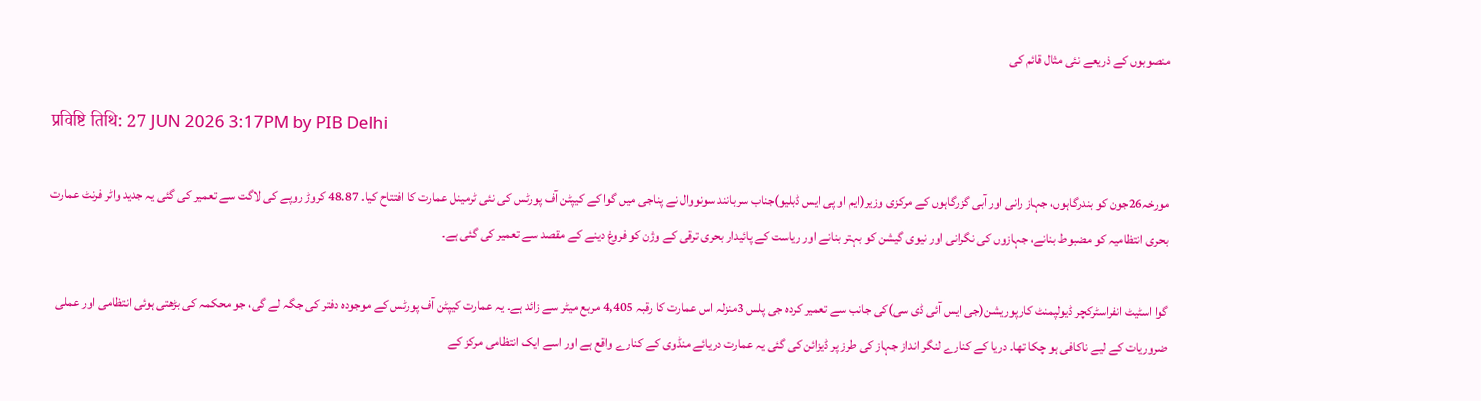منصوبوں کے ذریعے نئی مثال قائم کی

प्रविष्टि तिथि: 27 JUN 2026 3:17PM by PIB Delhi

مورخہ26جون کو بندرگاہوں، جہاز رانی اور آبی گزرگاہوں کے مرکزی وزیر(ایم او پی ایس ڈبلیو)جناب سربانند سونووال نے پناجی میں گوا کے کیپٹن آف پورٹس کی نئی ٹرمینل عمارت کا افتتاح کیا۔ 48.87 کروڑ روپے کی لاگت سے تعمیر کی گئی یہ جدید واٹر فرنٹ عمارت بحری انتظامیہ کو مضبوط بنانے، جہازوں کی نگرانی اور نیوی گیشن کو بہتر بنانے اور ریاست کے پائیدار بحری ترقی کے وژن کو فروغ دینے کے مقصد سے تعمیر کی گئی ہے۔

گوا اسٹیٹ انفراسٹرکچر ڈیولپمنٹ کارپوریشن(جی ایس آئی ڈی سی)کی جانب سے تعمیر کردہ جی پلس 3منزلہ اس عمارت کا رقبہ 4,405 مربع میٹر سے زائد ہے۔ یہ عمارت کیپٹن آف پورٹس کے موجودہ دفتر کی جگہ لے گی، جو محکمہ کی بڑھتی ہوئی انتظامی اور عملی ضروریات کے لیے ناکافی ہو چکا تھا۔ دریا کے کنارے لنگر انداز جہاز کی طرز پر ڈیزائن کی گئی یہ عمارت دریائے منڈوی کے کنارے واقع ہے اور اسے ایک انتظامی مرکز کے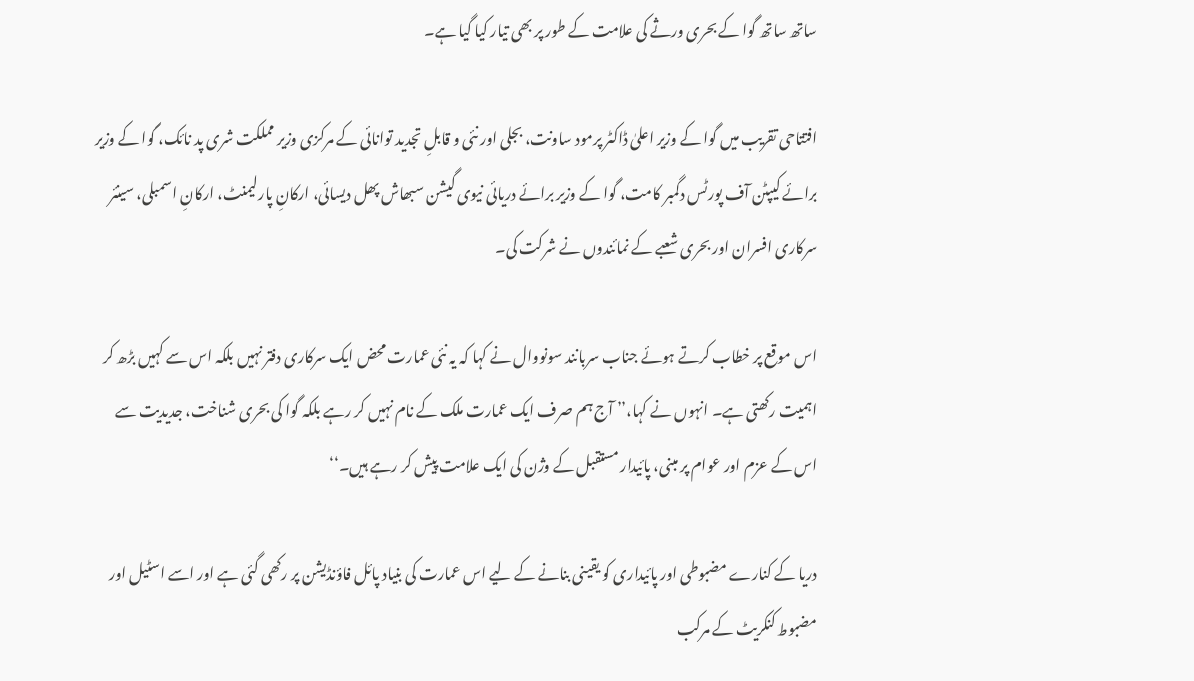ساتھ ساتھ گوا کے بحری ورثے کی علامت کے طور پر بھی تیار کیا گیا ہے۔

افتتاحی تقریب میں گوا کے وزیر اعلیٰ ڈاکٹر پرمود ساونت، بجلی اور نئی و قابلِ تجدید توانائی کے مرکزی وزیر مملکت شری پد نائک، گوا کے وزیر برائے کیپٹن آف پورٹس دگمبر کامت، گوا کے وزیر برائے دریائی نیوی گیشن سبھاش پھل دیسائی، ارکانِ پارلیمنٹ، ارکانِ اسمبلی، سینئر سرکاری افسران اور بحری شعبے کے نمائندوں نے شرکت کی۔

اس موقع پر خطاب کرتے ہوئے جناب سربانند سونووال نے کہا کہ یہ نئی عمارت محض ایک سرکاری دفتر نہیں بلکہ اس سے کہیں بڑھ کر اہمیت رکھتی ہے۔ انہوں نے کہا،’’ آج ہم صرف ایک عمارت ملک کے نام نہیں کر رہے بلکہ گوا کی بحری شناخت، جدیدیت سے اس کے عزم اور عوام پر مبنی، پائیدار مستقبل کے وژن کی ایک علامت پیش کر رہے ہیں۔‘‘

دریا کے کنارے مضبوطی اور پائیداری کو یقینی بنانے کے لیے اس عمارت کی بنیاد پائل فاؤنڈیشن پر رکھی گئی ہے اور اسے اسٹیل اور مضبوط کنکریٹ کے مرکب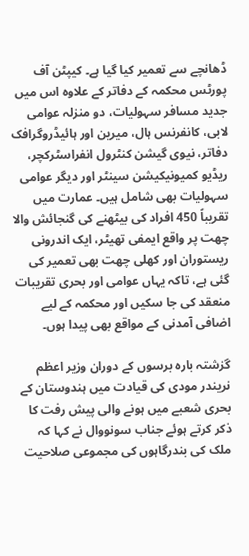ڈھانچے سے تعمیر کیا گیا ہے۔ کیپٹن آف پورٹس محکمہ کے دفاتر کے علاوہ اس میں جدید مسافر سہولیات، دو منزلہ عوامی لابی، کانفرنس ہال، میرین اور ہائیڈروگرافک دفاتر، نیوی گیشن کنٹرول انفراسٹرکچر، ریڈیو کمیونیکیشن سینٹر اور دیگر عوامی سہولیات بھی شامل ہیں۔ عمارت میں تقریباً 450 افراد کی بیٹھنے کی گنجائش والا چھت پر واقع ایمفی تھیٹر، ایک اندرونی ریستوران اور کھلی چھت بھی تعمیر کی گئی ہے، تاکہ یہاں عوامی اور بحری تقریبات منعقد کی جا سکیں اور محکمہ کے لیے اضافی آمدنی کے مواقع بھی پیدا ہوں۔

گزشتہ بارہ برسوں کے دوران وزیر اعظم نریندر مودی کی قیادت میں ہندوستان کے بحری شعبے میں ہونے والی پیش رفت کا ذکر کرتے ہوئے جناب سونووال نے کہا کہ ملک کی بندرگاہوں کی مجموعی صلاحیت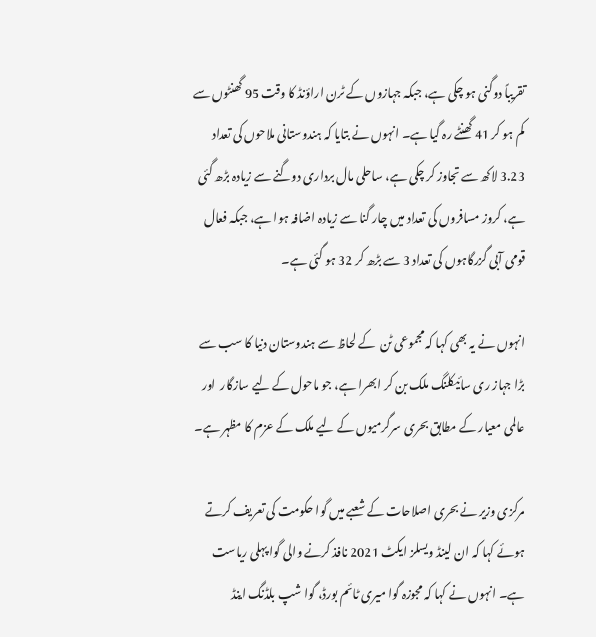تقریباً دوگنی ہو چکی ہے، جبکہ جہازوں کے ٹرن اراؤنڈ کا وقت 95 گھنٹوں سے کم ہو کر 41 گھنٹے رہ گیا ہے۔ انہوں نے بتایا کہ ہندوستانی ملاحوں کی تعداد 3.23 لاکھ سے تجاوز کر چکی ہے، ساحلی مال برداری دوگنے سے زیادہ بڑھ گئی ہے، کروز مسافروں کی تعداد میں چار گنا سے زیادہ اضافہ ہوا ہے، جبکہ فعال قومی آبی گزرگاہوں کی تعداد 3 سے بڑھ کر 32 ہو گئی ہے۔

انہوں نے یہ بھی کہا کہ مجموعی ٹن  کے لحاظ سے ہندوستان دنیا کا سب سے بڑا جہاز ری سائیکلنگ ملک بن کر ابھرا ہے، جو ماحول کے لیے سازگار  اور عالمی معیار کے مطابق بحری سرگرمیوں کے لیے ملک کے عزم کا مظہر ہے۔

مرکزی وزیر نے بحری اصلاحات کے شعبے میں گوا حکومت کی تعریف کرتے ہوئے کہا کہ ان لینڈ ویسلز ایکٹ 2021 نافذ کرنے والی گوا پہلی ریاست ہے۔ انہوں نے کہا کہ مجوزہ گوا میری ٹائم بورڈ، گوا شپ بلڈنگ اینڈ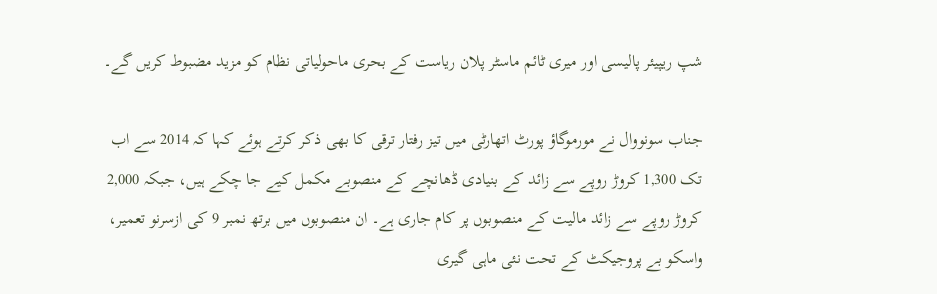شپ ریپیئر پالیسی اور میری ٹائم ماسٹر پلان ریاست کے بحری ماحولیاتی نظام کو مزید مضبوط کریں گے۔

جناب سونووال نے مورموگاؤ پورٹ اتھارٹی میں تیز رفتار ترقی کا بھی ذکر کرتے ہوئے کہا کہ 2014 سے اب تک 1,300 کروڑ روپے سے زائد کے بنیادی ڈھانچے کے منصوبے مکمل کیے جا چکے ہیں، جبکہ 2,000 کروڑ روپے سے زائد مالیت کے منصوبوں پر کام جاری ہے۔ ان منصوبوں میں برتھ نمبر 9 کی ازسرنو تعمیر، واسکو بے پروجیکٹ کے تحت نئی ماہی گیری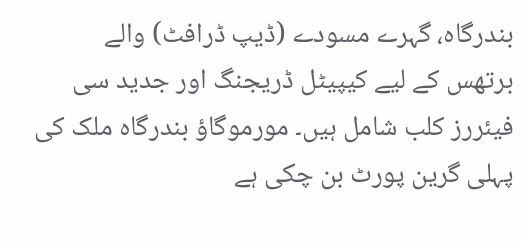بندرگاہ، گہرے مسودے (ڈیپ ڈرافٹ) والے برتھس کے لیے کیپیٹل ڈریجنگ اور جدید سی فیئررز کلب شامل ہیں۔ مورموگاؤ بندرگاہ ملک کی پہلی گرین پورٹ بن چکی ہے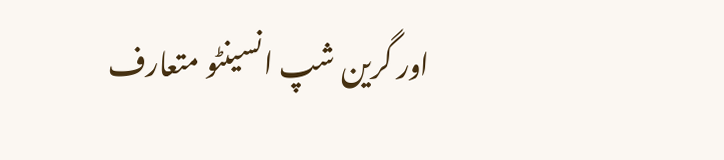اور گرین شپ انسینٹو متعارف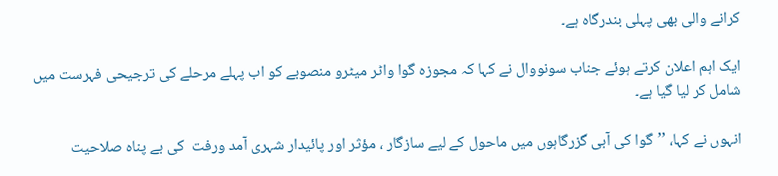کرانے والی بھی پہلی بندرگاہ ہے۔

ایک اہم اعلان کرتے ہوئے جناب سونووال نے کہا کہ مجوزہ گوا واٹر میٹرو منصوبے کو اب پہلے مرحلے کی ترجیحی فہرست میں شامل کر لیا گیا ہے۔

انہوں نے کہا، ’’گوا کی آبی گزرگاہوں میں ماحول کے لیے سازگار ، مؤثر اور پائیدار شہری آمد ورفت  کی بے پناہ صلاحیت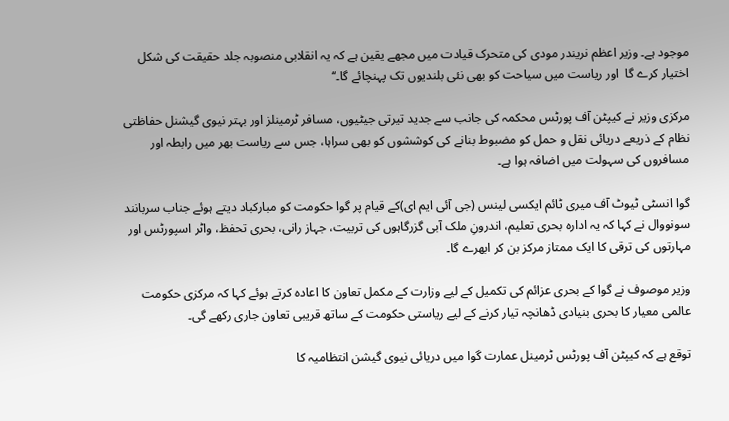موجود ہے۔ وزیر اعظم نریندر مودی کی متحرک قیادت میں مجھے یقین ہے کہ یہ انقلابی منصوبہ جلد حقیقت کی شکل اختیار کرے گا  اور ریاست میں سیاحت کو بھی نئی بلندیوں تک پہنچائے گا۔‘‘

مرکزی وزیر نے کیپٹن آف پورٹس محکمہ کی جانب سے جدید تیرتی جیٹیوں، مسافر ٹرمینلز اور بہتر نیوی گیشنل حفاظتی نظام کے ذریعے دریائی نقل و حمل کو مضبوط بنانے کی کوششوں کو بھی سراہا، جس سے ریاست بھر میں رابطہ اور مسافروں کی سہولت میں اضافہ ہوا ہے۔

گوا انسٹی ٹیوٹ آف میری ٹائم ایکسی لینس (جی آئی ایم ای)کے قیام پر گوا حکومت کو مبارکباد دیتے ہوئے جناب سربانند سونووال نے کہا کہ یہ ادارہ بحری تعلیم، اندرونِ ملک آبی گزرگاہوں کی تربیت، جہاز رانی، بحری تحفظ، واٹر اسپورٹس اور مہارتوں کی ترقی کا ایک ممتاز مرکز بن کر ابھرے گا۔

وزیر موصوف نے گوا کے بحری عزائم کی تکمیل کے لیے وزارت کے مکمل تعاون کا اعادہ کرتے ہوئے کہا کہ مرکزی حکومت عالمی معیار کا بحری بنیادی ڈھانچہ تیار کرنے کے لیے ریاستی حکومت کے ساتھ قریبی تعاون جاری رکھے گی۔

توقع ہے کہ کیپٹن آف پورٹس ٹرمینل عمارت گوا میں دریائی نیوی گیشن انتظامیہ کا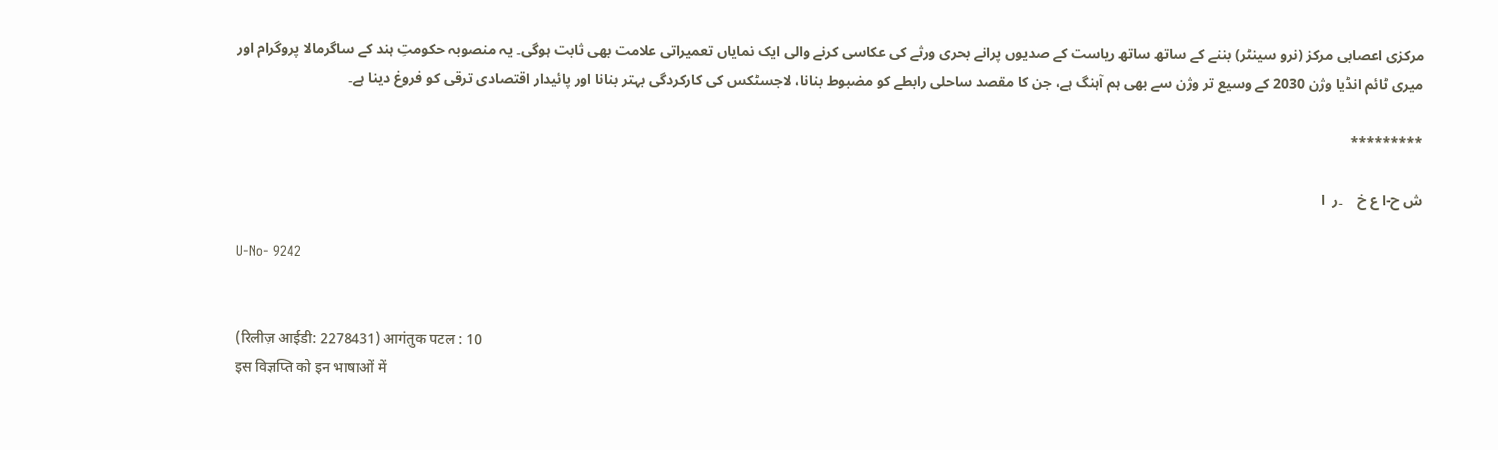مرکزی اعصابی مرکز (نرو سینٹر) بننے کے ساتھ ساتھ ریاست کے صدیوں پرانے بحری ورثے کی عکاسی کرنے والی ایک نمایاں تعمیراتی علامت بھی ثابت ہوگی۔ یہ منصوبہ حکومتِ ہند کے ساگرمالا پروگرام اور میری ٹائم انڈیا وژن 2030 کے وسیع تر وژن سے بھی ہم آہنگ ہے، جن کا مقصد ساحلی رابطے کو مضبوط بنانا، لاجسٹکس کی کارکردگی بہتر بنانا اور پائیدار اقتصادی ترقی کو فروغ دینا ہے۔

*********

ش ح-ا ع خ    ۔ر  ا

U-No- 9242


(रिलीज़ आईडी: 2278431) आगंतुक पटल : 10
इस विज्ञप्ति को इन भाषाओं में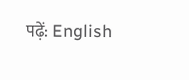पढ़ें: English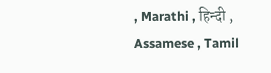, Marathi , हिन्दी , Assamese , Tamil